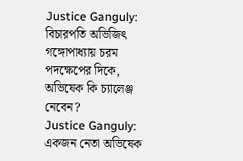Justice Ganguly: বিচারপতি অভিজিৎ গঙ্গোপাধ্যায় চরম পদক্ষেপের দিকে, অভিষেক কি চ্যালেঞ্জ নেবেন?
Justice Ganguly: একজন নেতা অভিষেক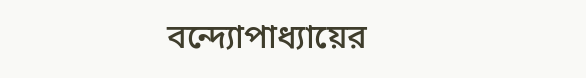বন্দ্যোপাধ্যায়ের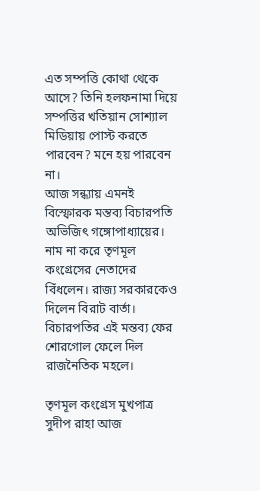এত সম্পত্তি কোথা থেকে আসে? তিনি হলফনামা দিয়ে সম্পত্তির খতিয়ান সোশ্যাল মিডিয়ায় পোস্ট করতে পারবেন? মনে হয় পারবেন না।
আজ সন্ধ্যায় এমনই বিস্ফোরক মন্তব্য বিচারপতি অভিজিৎ গঙ্গোপাধ্যায়ের। নাম না করে তৃণমূল কংগ্রেসের নেতাদের বিঁধলেন। রাজ্য সরকারকেও দিলেন বিরাট বার্তা। বিচারপতির এই মন্তব্য ফের শোরগোল ফেলে দিল রাজনৈতিক মহলে।

তৃণমূল কংগ্রেস মুখপাত্র সুদীপ রাহা আজ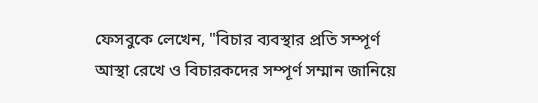ফেসবুকে লেখেন, "বিচার ব্যবস্থার প্রতি সম্পূর্ণ আস্থা রেখে ও বিচারকদের সম্পূর্ণ সম্মান জানিয়ে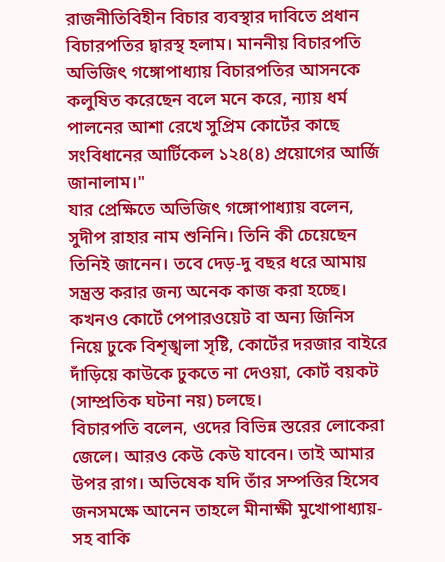রাজনীতিবিহীন বিচার ব্যবস্থার দাবিতে প্রধান বিচারপতির দ্বারস্থ হলাম। মাননীয় বিচারপতি অভিজিৎ গঙ্গোপাধ্যায় বিচারপতির আসনকে কলুষিত করেছেন বলে মনে করে, ন্যায় ধর্ম পালনের আশা রেখে সুপ্রিম কোর্টের কাছে সংবিধানের আর্টিকেল ১২৪(৪) প্রয়োগের আর্জি জানালাম।"
যার প্রেক্ষিতে অভিজিৎ গঙ্গোপাধ্যায় বলেন, সুদীপ রাহার নাম শুনিনি। তিনি কী চেয়েছেন তিনিই জানেন। তবে দেড়-দু বছর ধরে আমায় সন্ত্রস্ত করার জন্য অনেক কাজ করা হচ্ছে। কখনও কোর্টে পেপারওয়েট বা অন্য জিনিস নিয়ে ঢুকে বিশৃঙ্খলা সৃষ্টি, কোর্টের দরজার বাইরে দাঁড়িয়ে কাউকে ঢুকতে না দেওয়া, কোর্ট বয়কট (সাম্প্রতিক ঘটনা নয়) চলছে।
বিচারপতি বলেন, ওদের বিভিন্ন স্তরের লোকেরা জেলে। আরও কেউ কেউ যাবেন। তাই আমার উপর রাগ। অভিষেক যদি তাঁর সম্পত্তির হিসেব জনসমক্ষে আনেন তাহলে মীনাক্ষী মুখোপাধ্যায়-সহ বাকি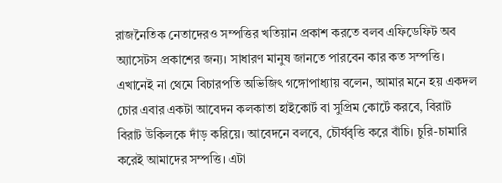রাজনৈতিক নেতাদেরও সম্পত্তির খতিয়ান প্রকাশ করতে বলব এফিডেফিট অব অ্যাসেটস প্রকাশের জন্য। সাধারণ মানুষ জানতে পারবেন কার কত সম্পত্তি।
এখানেই না থেমে বিচারপতি অভিজিৎ গঙ্গোপাধ্যায় বলেন, আমার মনে হয় একদল চোর এবার একটা আবেদন কলকাতা হাইকোর্ট বা সুপ্রিম কোর্টে করবে, বিরাট বিরাট উকিলকে দাঁড় করিয়ে। আবেদনে বলবে, চৌর্যবৃত্তি করে বাঁচি। চুরি-চামারি করেই আমাদের সম্পত্তি। এটা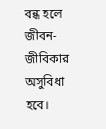বন্ধ হলে জীবন- জীবিকার অসুবিধা হবে।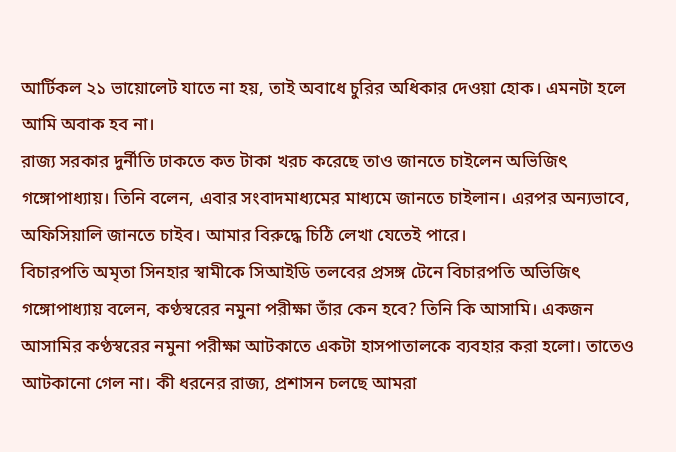আর্টিকল ২১ ভায়োলেট যাতে না হয়, তাই অবাধে চুরির অধিকার দেওয়া হোক। এমনটা হলে আমি অবাক হব না।
রাজ্য সরকার দুর্নীতি ঢাকতে কত টাকা খরচ করেছে তাও জানতে চাইলেন অভিজিৎ গঙ্গোপাধ্যায়। তিনি বলেন, এবার সংবাদমাধ্যমের মাধ্যমে জানতে চাইলান। এরপর অন্যভাবে, অফিসিয়ালি জানতে চাইব। আমার বিরুদ্ধে চিঠি লেখা যেতেই পারে।
বিচারপতি অমৃতা সিনহার স্বামীকে সিআইডি তলবের প্রসঙ্গ টেনে বিচারপতি অভিজিৎ গঙ্গোপাধ্যায় বলেন, কণ্ঠস্বরের নমুনা পরীক্ষা তাঁর কেন হবে? তিনি কি আসামি। একজন আসামির কণ্ঠস্বরের নমুনা পরীক্ষা আটকাতে একটা হাসপাতালকে ব্যবহার করা হলো। তাতেও আটকানো গেল না। কী ধরনের রাজ্য, প্রশাসন চলছে আমরা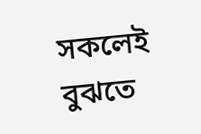সকলেই বুঝতে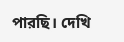পারছি। দেখি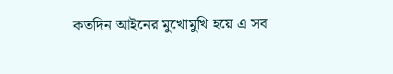কতদিন আইনের মুখোমুখি হয়ে এ সব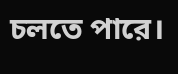চলতে পারে।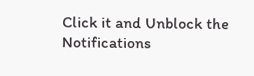Click it and Unblock the Notifications